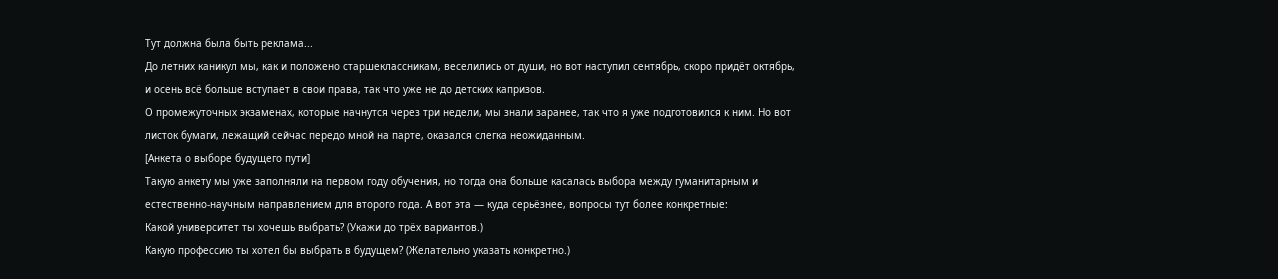Тут должна была быть реклама...
До летних каникул мы, как и положено старшеклассникам, веселились от души, но вот наступил сентябрь, скоро придёт октябрь, и осень всё больше вступает в свои права, так что уже не до детских капризов.
О промежуточных экзаменах, которые начнутся через три недели, мы знали заранее, так что я уже подготовился к ним. Но вот листок бумаги, лежащий сейчас передо мной на парте, оказался слегка неожиданным.
[Анкета о выборе будущего пути]
Такую анкету мы уже заполняли на первом году обучения, но тогда она больше касалась выбора между гуманитарным и естественно-научным направлением для второго года. А вот эта — куда серьёзнее, вопросы тут более конкретные:
Какой университет ты хочешь выбрать? (Укажи до трёх вариантов.)
Какую профессию ты хотел бы выбрать в будущем? (Желательно указать конкретно.)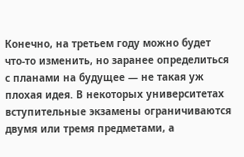Конечно, на третьем году можно будет что-то изменить, но заранее определиться с планами на будущее — не такая уж плохая идея. В некоторых университетах вступительные экзамены ограничиваются двумя или тремя предметами, а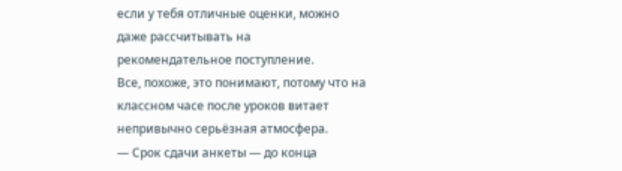если у тебя отличные оценки, можно даже рассчитывать на рекомендательное поступление.
Все, похоже, это понимают, потому что на классном часе после уроков витает непривычно серьёзная атмосфера.
— Срок сдачи анкеты — до конца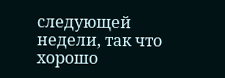следующей недели, так что хорошо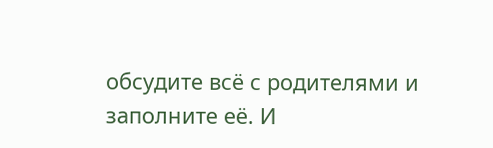обсудите всё с родителями и заполните её. И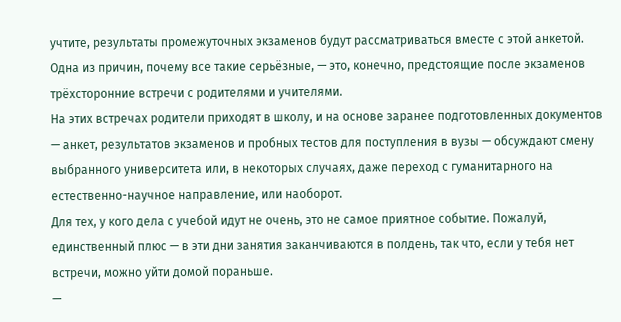учтите, результаты промежуточных экзаменов будут рассматриваться вместе с этой анкетой.
Одна из причин, почему все такие серьёзные, — это, конечно, предстоящие после экзаменов трёхсторонние встречи с родителями и учителями.
На этих встречах родители приходят в школу, и на основе заранее подготовленных документов — анкет, результатов экзаменов и пробных тестов для поступления в вузы — обсуждают смену выбранного университета или, в некоторых случаях, даже переход с гуманитарного на естественно-научное направление, или наоборот.
Для тех, у кого дела с учебой идут не очень, это не самое приятное событие. Пожалуй, единственный плюс — в эти дни занятия заканчиваются в полдень, так что, если у тебя нет встречи, можно уйти домой пораньше.
—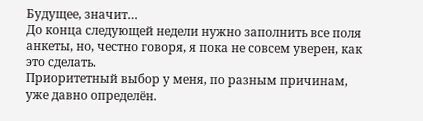Будущее, значит…
До конца следующей недели нужно заполнить все поля анкеты, но, честно говоря, я пока не совсем уверен, как это сделать.
Приоритетный выбор у меня, по разным причинам, уже давно определён.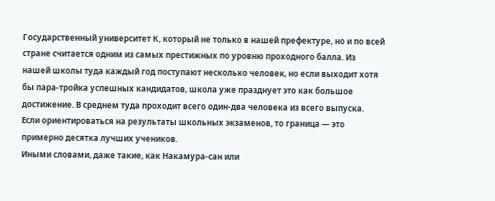Государственный университет К, который не только в нашей префектуре, но и по всей стране считается одним из самых престижных по уровню проходного балла. Из нашей школы туда каждый год поступают несколько человек, но если выходит хотя бы пара-тройка успешных кандидатов, школа уже празднует это как большое достижение. В среднем туда проходит всего один-два человека из всего выпуска.
Если ориентироваться на результаты школьных экзаменов, то граница — это примерно десятка лучших учеников.
Иными словами, даже такие, как Накамура-сан или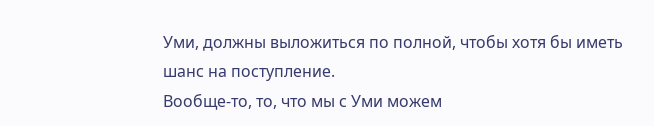Уми, должны выложиться по полной, чтобы хотя бы иметь шанс на поступление.
Вообще-то, то, что мы с Уми можем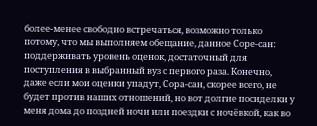более-менее свободно встречаться, возможно только потому, что мы выполняем обещание, данное Соре-сан: поддерживать уровень оценок, достаточный для поступления в выбранный вуз с первого раза. Конечно, даже если мои оценки упадут, Сора-сан, скорее всего, не будет против наших отношений, но вот долгие посиделки у меня дома до поздней ночи или поездки с ночёвкой, как во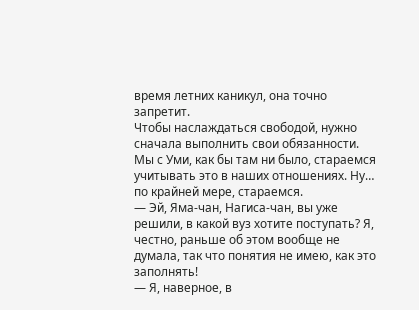время летних каникул, она точно запретит.
Чтобы наслаждаться свободой, нужно сначала выполнить свои обязанности.
Мы с Уми, как бы там ни было, стараемся учитывать это в наших отношениях. Ну… по крайней мере, стараемся.
— Эй, Яма-чан, Нагиса-чан, вы уже решили, в какой вуз хотите поступать? Я, честно, раньше об этом вообще не думала, так что понятия не имею, как это заполнять!
— Я, наверное, в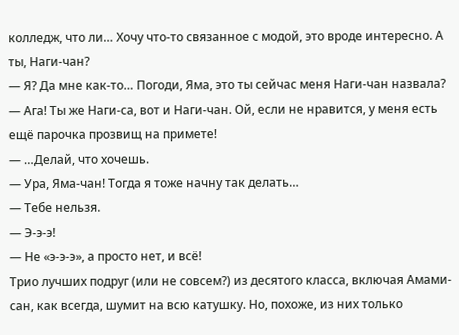колледж, что ли… Хочу что-то связанное с модой, это вроде интересно. А ты, Наги-чан?
— Я? Да мне как-то… Погоди, Яма, это ты сейчас меня Наги-чан назвала?
— Ага! Ты же Наги-са, вот и Наги-чан. Ой, если не нравится, у меня есть ещё парочка прозвищ на примете!
— …Делай, что хочешь.
— Ура, Яма-чан! Тогда я тоже начну так делать…
— Тебе нельзя.
— Э-э-э!
— Не «э-э-э», а просто нет, и всё!
Трио лучших подруг (или не совсем?) из десятого класса, включая Амами-сан, как всегда, шумит на всю катушку. Но, похоже, из них только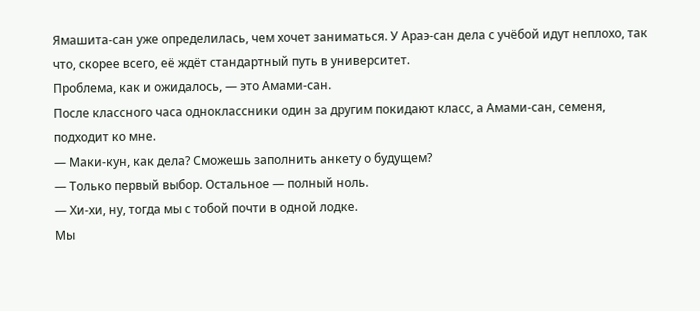Ямашита-сан уже определилась, чем хочет заниматься. У Араэ-сан дела с учёбой идут неплохо, так что, скорее всего, её ждёт стандартный путь в университет.
Проблема, как и ожидалось, — это Амами-сан.
После классного часа одноклассники один за другим покидают класс, а Амами-сан, семеня, подходит ко мне.
— Маки-кун, как дела? Сможешь заполнить анкету о будущем?
— Только первый выбор. Остальное — полный ноль.
— Хи-хи, ну, тогда мы с тобой почти в одной лодке.
Мы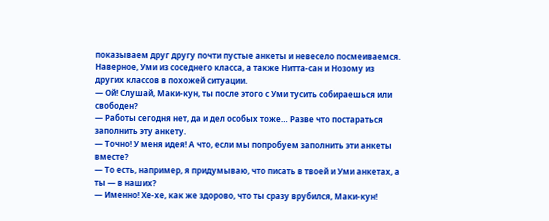показываем друг другу почти пустые анкеты и невесело посмеиваемся.
Наверное, Уми из соседнего класса, а также Нитта-сан и Нозому из других классов в похожей ситуации.
— Ой! Слушай, Маки-кун, ты после этого с Уми тусить собираешься или свободен?
— Работы сегодня нет, да и дел особых тоже… Разве что постараться заполнить эту анкету.
— Точно! У меня идея! А что, если мы попробуем заполнить эти анкеты вместе?
— То есть, например, я придумываю, что писать в твоей и Уми анкетах, а ты — в наших?
— Именно! Хе-хе, как же здорово, что ты сразу врубился, Маки-кун!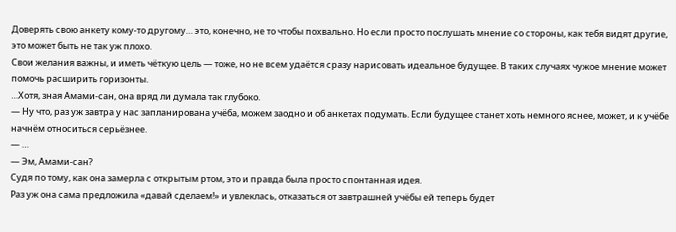Доверять свою анкету кому-то другому… это, конечно, не то чтобы похвально. Но если просто послушать мнение со стороны, как тебя видят другие, это может быть не так уж плохо.
Свои желания важны, и иметь чёткую цель — тоже, но не всем удаётся сразу нарисовать идеальное будущее. В таких случаях чужое мнение может помочь расширить горизонты.
…Хотя, зная Амами-сан, она вряд ли думала так глубоко.
— Ну что, раз уж завтра у нас запланирована учёба, можем заодно и об анкетах подумать. Если будущее станет хоть немного яснее, может, и к учёбе начнём относиться серьёзнее.
— …
— Эм, Амами-сан?
Судя по тому, как она замерла с открытым ртом, это и правда была просто спонтанная идея.
Раз уж она сама предложила «давай сделаем!» и увлеклась, отказаться от завтрашней учёбы ей теперь будет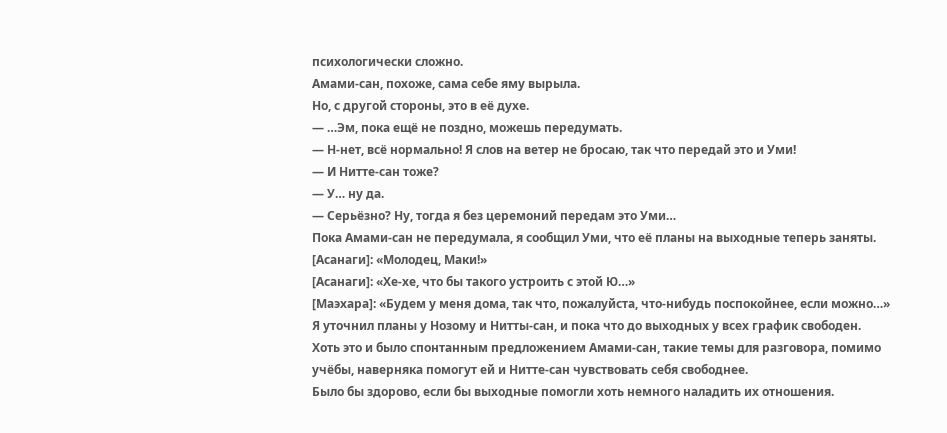психологически сложно.
Амами-сан, похоже, сама себе яму вырыла.
Но, с другой стороны, это в её духе.
— …Эм, пока ещё не поздно, можешь передумать.
— Н-нет, всё нормально! Я слов на ветер не бросаю, так что передай это и Уми!
— И Нитте-сан тоже?
— У… ну да.
— Серьёзно? Ну, тогда я без церемоний передам это Уми…
Пока Амами-сан не передумала, я сообщил Уми, что её планы на выходные теперь заняты.
[Асанаги]: «Молодец, Маки!»
[Асанаги]: «Хе-хе, что бы такого устроить с этой Ю…»
[Маэхара]: «Будем у меня дома, так что, пожалуйста, что-нибудь поспокойнее, если можно…»
Я уточнил планы у Нозому и Нитты-сан, и пока что до выходных у всех график свободен.
Хоть это и было спонтанным предложением Амами-сан, такие темы для разговора, помимо учёбы, наверняка помогут ей и Нитте-сан чувствовать себя свободнее.
Было бы здорово, если бы выходные помогли хоть немного наладить их отношения.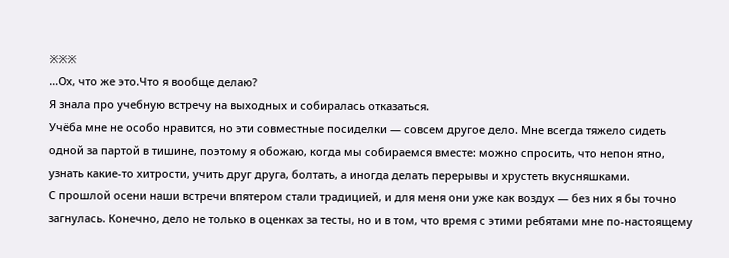※※※
…Ох, что же это.Что я вообще делаю?
Я знала про учебную встречу на выходных и собиралась отказаться.
Учёба мне не особо нравится, но эти совместные посиделки — совсем другое дело. Мне всегда тяжело сидеть одной за партой в тишине, поэтому я обожаю, когда мы собираемся вместе: можно спросить, что непон ятно, узнать какие-то хитрости, учить друг друга, болтать, а иногда делать перерывы и хрустеть вкусняшками.
С прошлой осени наши встречи впятером стали традицией, и для меня они уже как воздух — без них я бы точно загнулась. Конечно, дело не только в оценках за тесты, но и в том, что время с этими ребятами мне по-настоящему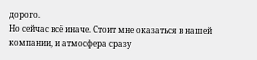дорого.
Но сейчас всё иначе. Стоит мне оказаться в нашей компании, и атмосфера сразу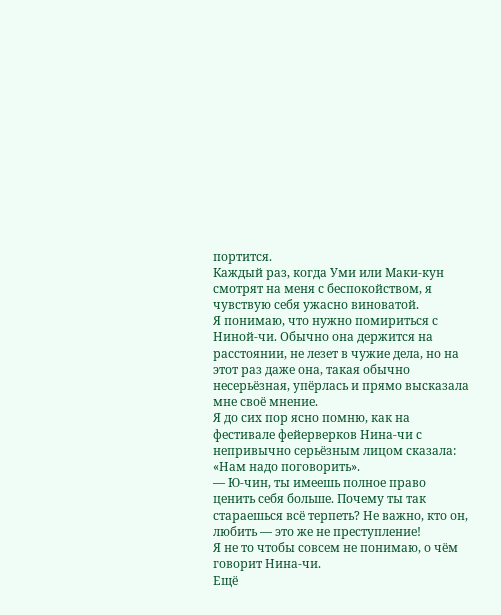портится.
Каждый раз, когда Уми или Маки-кун смотрят на меня с беспокойством, я чувствую себя ужасно виноватой.
Я понимаю, что нужно помириться с Ниной-чи. Обычно она держится на расстоянии, не лезет в чужие дела, но на этот раз даже она, такая обычно несерьёзная, упёрлась и прямо высказала мне своё мнение.
Я до сих пор ясно помню, как на фестивале фейерверков Нина-чи с непривычно серьёзным лицом сказала: «Нам надо поговорить».
— Ю-чин, ты имеешь полное право ценить себя больше. Почему ты так стараешься всё терпеть? Не важно, кто он, любить — это же не преступление!
Я не то чтобы совсем не понимаю, о чём говорит Нина-чи.
Ещё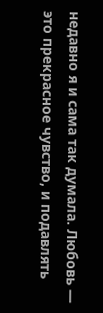недавно я и сама так думала. Любовь — это прекрасное чувство, и подавлять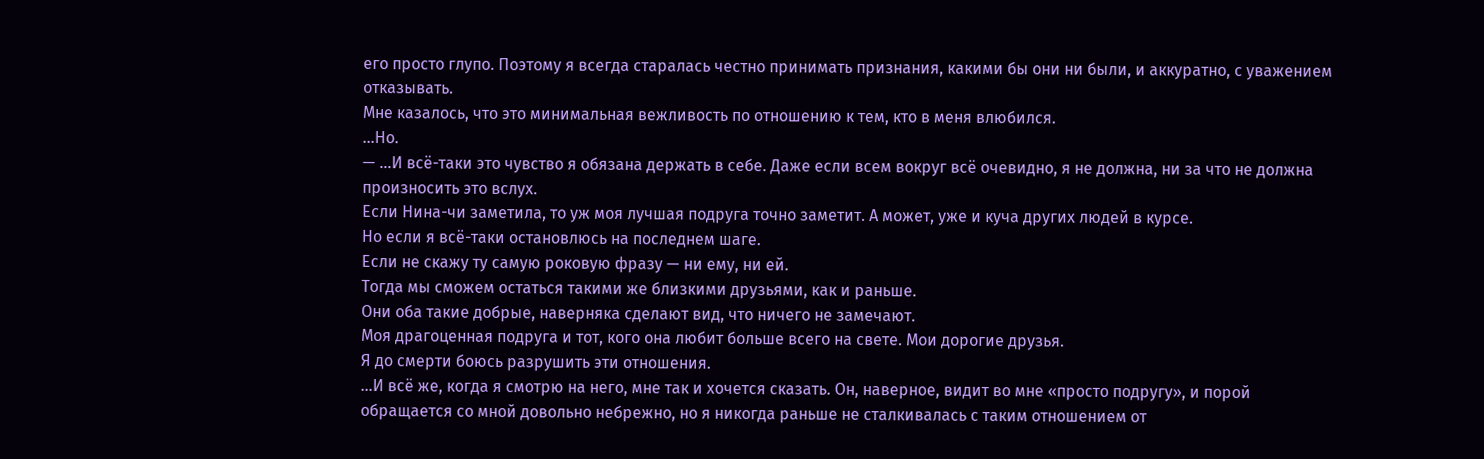его просто глупо. Поэтому я всегда старалась честно принимать признания, какими бы они ни были, и аккуратно, с уважением отказывать.
Мне казалось, что это минимальная вежливость по отношению к тем, кто в меня влюбился.
…Но.
— …И всё-таки это чувство я обязана держать в себе. Даже если всем вокруг всё очевидно, я не должна, ни за что не должна произносить это вслух.
Если Нина-чи заметила, то уж моя лучшая подруга точно заметит. А может, уже и куча других людей в курсе.
Но если я всё-таки остановлюсь на последнем шаге.
Если не скажу ту самую роковую фразу — ни ему, ни ей.
Тогда мы сможем остаться такими же близкими друзьями, как и раньше.
Они оба такие добрые, наверняка сделают вид, что ничего не замечают.
Моя драгоценная подруга и тот, кого она любит больше всего на свете. Мои дорогие друзья.
Я до смерти боюсь разрушить эти отношения.
…И всё же, когда я смотрю на него, мне так и хочется сказать. Он, наверное, видит во мне «просто подругу», и порой обращается со мной довольно небрежно, но я никогда раньше не сталкивалась с таким отношением от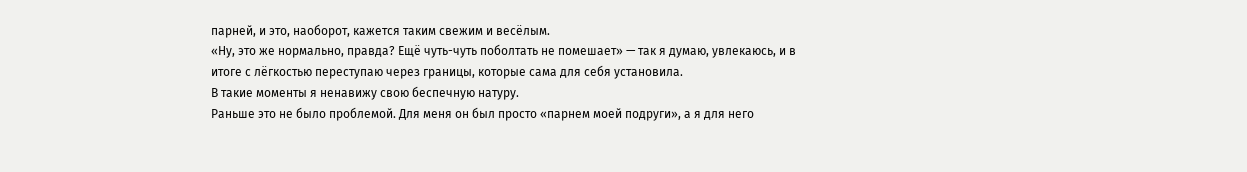парней, и это, наоборот, кажется таким свежим и весёлым.
«Ну, это же нормально, правда? Ещё чуть-чуть поболтать не помешает» — так я думаю, увлекаюсь, и в итоге с лёгкостью переступаю через границы, которые сама для себя установила.
В такие моменты я ненавижу свою беспечную натуру.
Раньше это не было проблемой. Для меня он был просто «парнем моей подруги», а я для него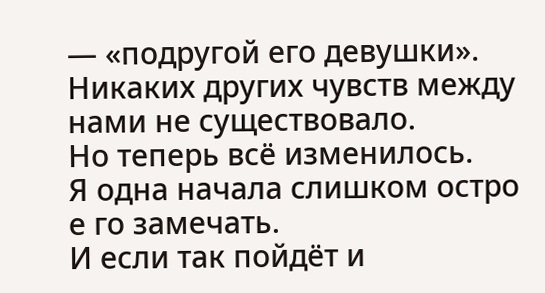— «подругой его девушки». Никаких других чувств между нами не существовало.
Но теперь всё изменилось.
Я одна начала слишком остро е го замечать.
И если так пойдёт и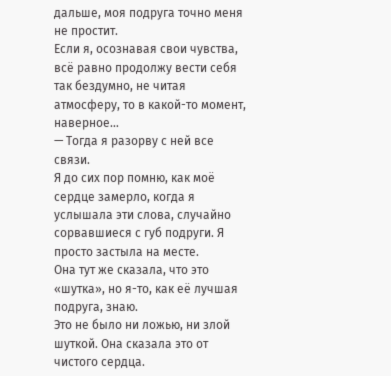дальше, моя подруга точно меня не простит.
Если я, осознавая свои чувства, всё равно продолжу вести себя так бездумно, не читая атмосферу, то в какой-то момент, наверное…
— Тогда я разорву с ней все связи.
Я до сих пор помню, как моё сердце замерло, когда я услышала эти слова, случайно сорвавшиеся с губ подруги. Я просто застыла на месте.
Она тут же сказала, что это «шутка», но я-то, как её лучшая подруга, знаю.
Это не было ни ложью, ни злой шуткой. Она сказала это от чистого сердца.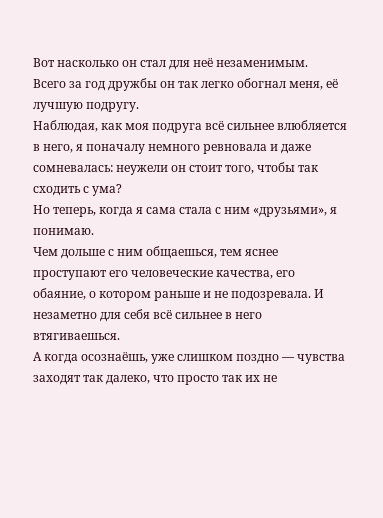Вот насколько он стал для неё незаменимым.
Всего за год дружбы он так легко обогнал меня, её лучшую подругу.
Наблюдая, как моя подруга всё сильнее влюбляется в него, я поначалу немного ревновала и даже сомневалась: неужели он стоит того, чтобы так сходить с ума?
Но теперь, когда я сама стала с ним «друзьями», я понимаю.
Чем дольше с ним общаешься, тем яснее проступают его человеческие качества, его обаяние, о котором раньше и не подозревала. И незаметно для себя всё сильнее в него втягиваешься.
А когда осознаёшь, уже слишком поздно — чувства заходят так далеко, что просто так их не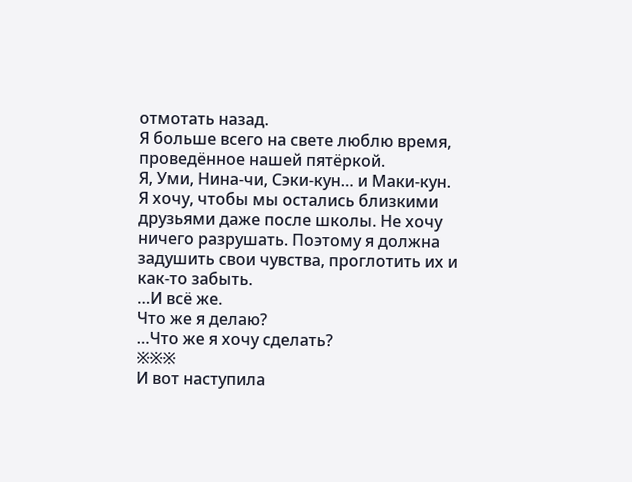отмотать назад.
Я больше всего на свете люблю время, проведённое нашей пятёркой.
Я, Уми, Нина-чи, Сэки-кун… и Маки-кун.
Я хочу, чтобы мы остались близкими друзьями даже после школы. Не хочу ничего разрушать. Поэтому я должна задушить свои чувства, проглотить их и как-то забыть.
…И всё же.
Что же я делаю?
…Что же я хочу сделать?
※※※
И вот наступила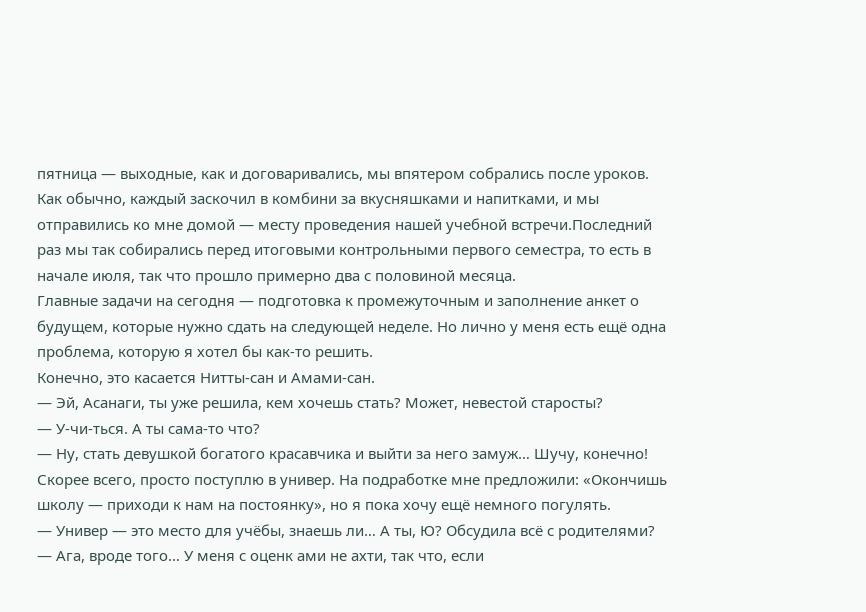пятница — выходные, как и договаривались, мы впятером собрались после уроков. Как обычно, каждый заскочил в комбини за вкусняшками и напитками, и мы отправились ко мне домой — месту проведения нашей учебной встречи.Последний раз мы так собирались перед итоговыми контрольными первого семестра, то есть в начале июля, так что прошло примерно два с половиной месяца.
Главные задачи на сегодня — подготовка к промежуточным и заполнение анкет о будущем, которые нужно сдать на следующей неделе. Но лично у меня есть ещё одна проблема, которую я хотел бы как-то решить.
Конечно, это касается Нитты-сан и Амами-сан.
— Эй, Асанаги, ты уже решила, кем хочешь стать? Может, невестой старосты?
— У-чи-ться. А ты сама-то что?
— Ну, стать девушкой богатого красавчика и выйти за него замуж… Шучу, конечно! Скорее всего, просто поступлю в универ. На подработке мне предложили: «Окончишь школу — приходи к нам на постоянку», но я пока хочу ещё немного погулять.
— Универ — это место для учёбы, знаешь ли… А ты, Ю? Обсудила всё с родителями?
— Ага, вроде того… У меня с оценк ами не ахти, так что, если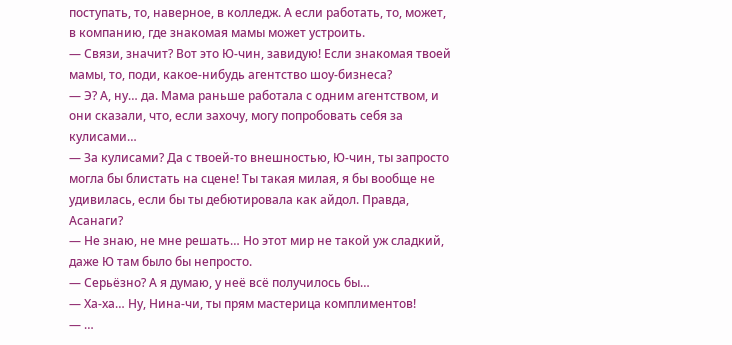поступать, то, наверное, в колледж. А если работать, то, может, в компанию, где знакомая мамы может устроить.
— Связи, значит? Вот это Ю-чин, завидую! Если знакомая твоей мамы, то, поди, какое-нибудь агентство шоу-бизнеса?
— Э? А, ну… да. Мама раньше работала с одним агентством, и они сказали, что, если захочу, могу попробовать себя за кулисами…
— За кулисами? Да с твоей-то внешностью, Ю-чин, ты запросто могла бы блистать на сцене! Ты такая милая, я бы вообще не удивилась, если бы ты дебютировала как айдол. Правда, Асанаги?
— Не знаю, не мне решать… Но этот мир не такой уж сладкий, даже Ю там было бы непросто.
— Серьёзно? А я думаю, у неё всё получилось бы…
— Ха-ха… Ну, Нина-чи, ты прям мастерица комплиментов!
— …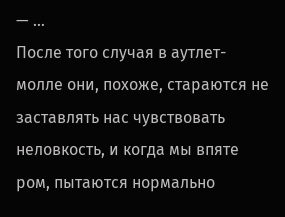— …
После того случая в аутлет-молле они, похоже, стараются не заставлять нас чувствовать неловкость, и когда мы впяте ром, пытаются нормально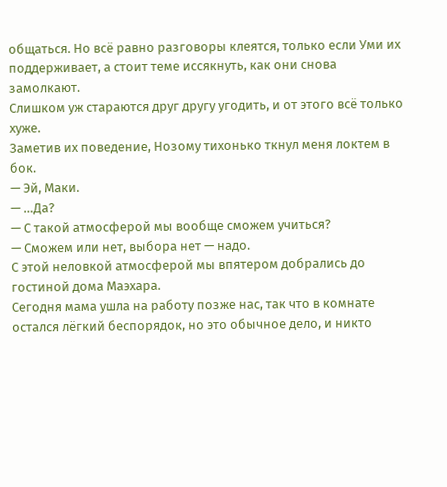общаться. Но всё равно разговоры клеятся, только если Уми их поддерживает, а стоит теме иссякнуть, как они снова замолкают.
Слишком уж стараются друг другу угодить, и от этого всё только хуже.
Заметив их поведение, Нозому тихонько ткнул меня локтем в бок.
— Эй, Маки.
— …Да?
— С такой атмосферой мы вообще сможем учиться?
— Сможем или нет, выбора нет — надо.
С этой неловкой атмосферой мы впятером добрались до гостиной дома Маэхара.
Сегодня мама ушла на работу позже нас, так что в комнате остался лёгкий беспорядок, но это обычное дело, и никто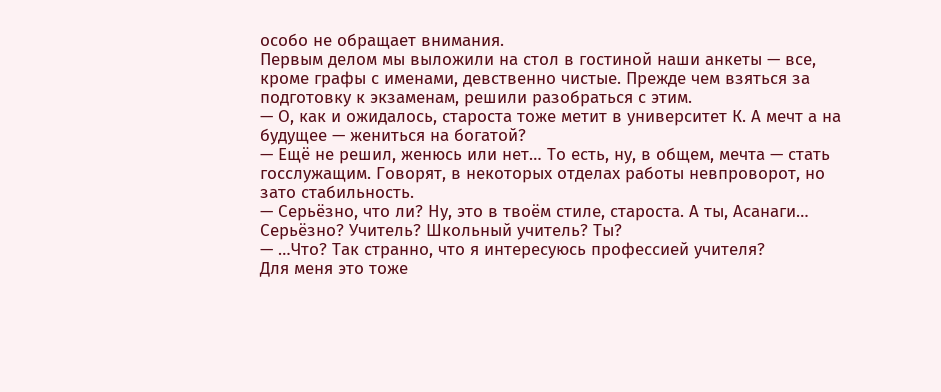особо не обращает внимания.
Первым делом мы выложили на стол в гостиной наши анкеты — все, кроме графы с именами, девственно чистые. Прежде чем взяться за подготовку к экзаменам, решили разобраться с этим.
— О, как и ожидалось, староста тоже метит в университет К. А мечт а на будущее — жениться на богатой?
— Ещё не решил, женюсь или нет… То есть, ну, в общем, мечта — стать госслужащим. Говорят, в некоторых отделах работы невпроворот, но зато стабильность.
— Серьёзно, что ли? Ну, это в твоём стиле, староста. А ты, Асанаги… Серьёзно? Учитель? Школьный учитель? Ты?
— …Что? Так странно, что я интересуюсь профессией учителя?
Для меня это тоже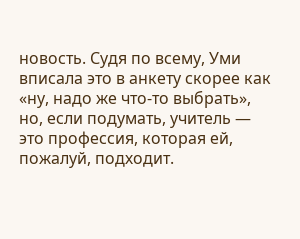новость. Судя по всему, Уми вписала это в анкету скорее как «ну, надо же что-то выбрать», но, если подумать, учитель — это профессия, которая ей, пожалуй, подходит.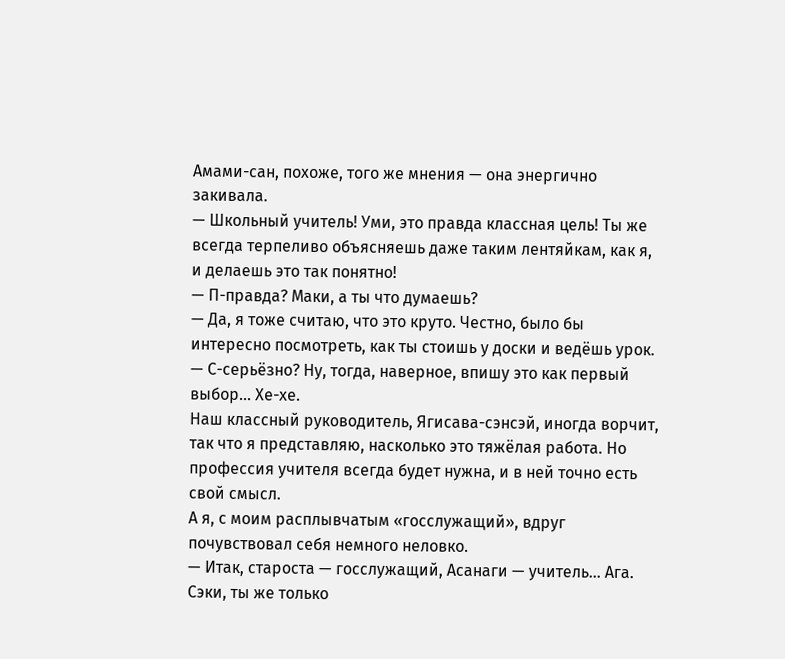Амами-сан, похоже, того же мнения — она энергично закивала.
— Школьный учитель! Уми, это правда классная цель! Ты же всегда терпеливо объясняешь даже таким лентяйкам, как я, и делаешь это так понятно!
— П-правда? Маки, а ты что думаешь?
— Да, я тоже считаю, что это круто. Честно, было бы интересно посмотреть, как ты стоишь у доски и ведёшь урок.
— С-серьёзно? Ну, тогда, наверное, впишу это как первый выбор… Хе-хе.
Наш классный руководитель, Ягисава-сэнсэй, иногда ворчит, так что я представляю, насколько это тяжёлая работа. Но профессия учителя всегда будет нужна, и в ней точно есть свой смысл.
А я, с моим расплывчатым «госслужащий», вдруг почувствовал себя немного неловко.
— Итак, староста — госслужащий, Асанаги — учитель… Ага. Сэки, ты же только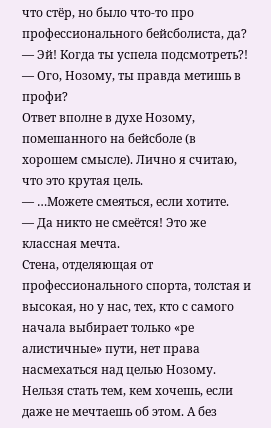что стёр, но было что-то про профессионального бейсболиста, да?
— Эй! Когда ты успела подсмотреть?!
— Ого, Нозому, ты правда метишь в профи?
Ответ вполне в духе Нозому, помешанного на бейсболе (в хорошем смысле). Лично я считаю, что это крутая цель.
— …Можете смеяться, если хотите.
— Да никто не смеётся! Это же классная мечта.
Стена, отделяющая от профессионального спорта, толстая и высокая, но у нас, тех, кто с самого начала выбирает только «ре алистичные» пути, нет права насмехаться над целью Нозому.
Нельзя стать тем, кем хочешь, если даже не мечтаешь об этом. А без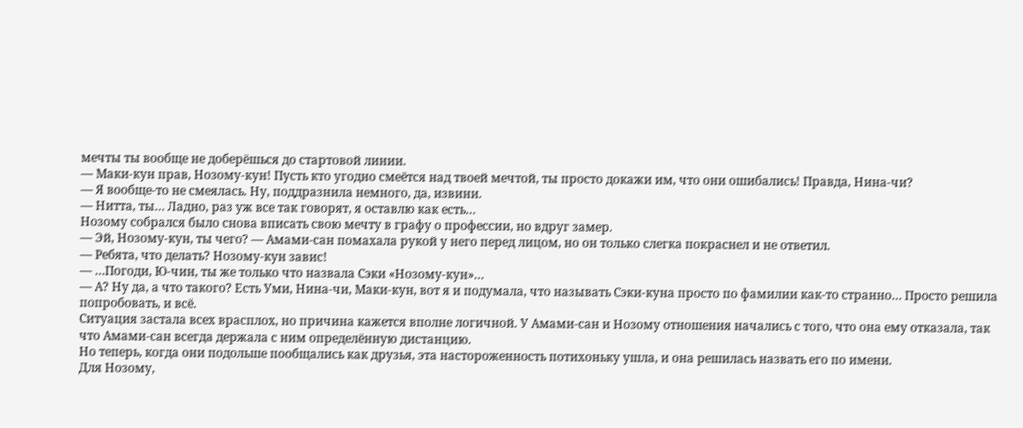мечты ты вообще не доберёшься до стартовой линии.
— Маки-кун прав, Нозому-кун! Пусть кто угодно смеётся над твоей мечтой, ты просто докажи им, что они ошибались! Правда, Нина-чи?
— Я вообще-то не смеялась. Ну, поддразнила немного, да, извини.
— Нитта, ты… Ладно, раз уж все так говорят, я оставлю как есть…
Нозому собрался было снова вписать свою мечту в графу о профессии, но вдруг замер.
— Эй, Нозому-кун, ты чего? — Амами-сан помахала рукой у него перед лицом, но он только слегка покраснел и не ответил.
— Ребята, что делать? Нозому-кун завис!
— …Погоди, Ю-чин, ты же только что назвала Сэки «Нозому-кун»…
— А? Ну да, а что такого? Есть Уми, Нина-чи, Маки-кун, вот я и подумала, что называть Сэки-куна просто по фамилии как-то странно… Просто решила попробовать, и всё.
Ситуация застала всех врасплох, но причина кажется вполне логичной. У Амами-сан и Нозому отношения начались с того, что она ему отказала, так что Амами-сан всегда держала с ним определённую дистанцию.
Но теперь, когда они подольше пообщались как друзья, эта настороженность потихоньку ушла, и она решилась назвать его по имени.
Для Нозому,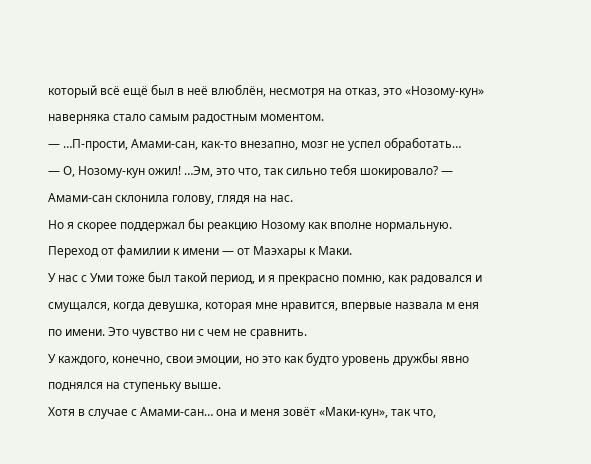который всё ещё был в неё влюблён, несмотря на отказ, это «Нозому-кун» наверняка стало самым радостным моментом.
— …П-прости, Амами-сан, как-то внезапно, мозг не успел обработать…
— О, Нозому-кун ожил! …Эм, это что, так сильно тебя шокировало? — Амами-сан склонила голову, глядя на нас.
Но я скорее поддержал бы реакцию Нозому как вполне нормальную.
Переход от фамилии к имени — от Маэхары к Маки.
У нас с Уми тоже был такой период, и я прекрасно помню, как радовался и смущался, когда девушка, которая мне нравится, впервые назвала м еня по имени. Это чувство ни с чем не сравнить.
У каждого, конечно, свои эмоции, но это как будто уровень дружбы явно поднялся на ступеньку выше.
Хотя в случае с Амами-сан… она и меня зовёт «Маки-кун», так что,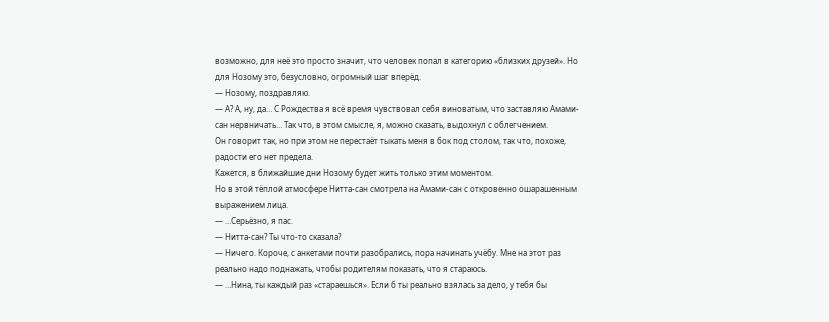возможно, для неё это просто значит, что человек попал в категорию «близких друзей». Но для Нозому это, безусловно, огромный шаг вперёд.
— Нозому, поздравляю.
— А? А, ну, да… С Рождества я всё время чувствовал себя виноватым, что заставляю Амами-сан нервничать… Так что, в этом смысле, я, можно сказать, выдохнул с облегчением.
Он говорит так, но при этом не перестаёт тыкать меня в бок под столом, так что, похоже, радости его нет предела.
Кажется, в ближайшие дни Нозому будет жить только этим моментом.
Но в этой тёплой атмосфере Нитта-сан смотрела на Амами-сан с откровенно ошарашенным выражением лица.
— …Серьёзно, я пас.
— Нитта-сан? Ты что-то сказала?
— Ничего. Короче, с анкетами почти разобрались, пора начинать учёбу. Мне на этот раз реально надо поднажать, чтобы родителям показать, что я стараюсь.
— …Нина, ты каждый раз «стараешься». Если б ты реально взялась за дело, у тебя бы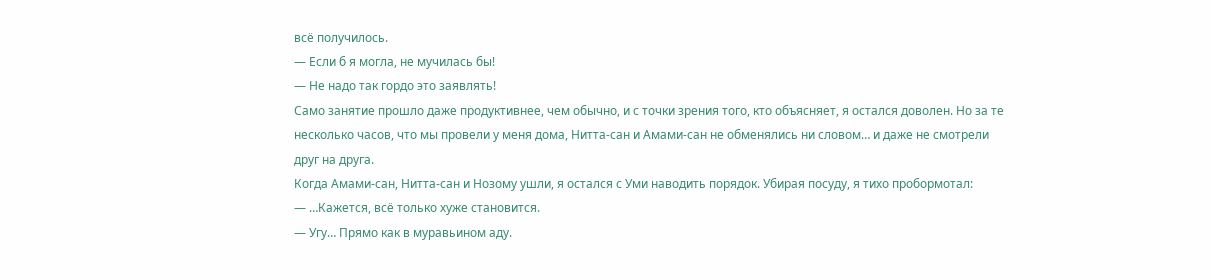всё получилось.
— Если б я могла, не мучилась бы!
— Не надо так гордо это заявлять!
Само занятие прошло даже продуктивнее, чем обычно, и с точки зрения того, кто объясняет, я остался доволен. Но за те несколько часов, что мы провели у меня дома, Нитта-сан и Амами-сан не обменялись ни словом… и даже не смотрели друг на друга.
Когда Амами-сан, Нитта-сан и Нозому ушли, я остался с Уми наводить порядок. Убирая посуду, я тихо пробормотал:
— …Кажется, всё только хуже становится.
— Угу… Прямо как в муравьином аду.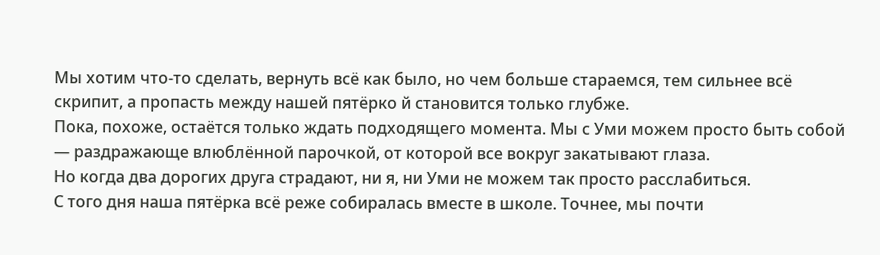Мы хотим что-то сделать, вернуть всё как было, но чем больше стараемся, тем сильнее всё скрипит, а пропасть между нашей пятёрко й становится только глубже.
Пока, похоже, остаётся только ждать подходящего момента. Мы с Уми можем просто быть собой — раздражающе влюблённой парочкой, от которой все вокруг закатывают глаза.
Но когда два дорогих друга страдают, ни я, ни Уми не можем так просто расслабиться.
С того дня наша пятёрка всё реже собиралась вместе в школе. Точнее, мы почти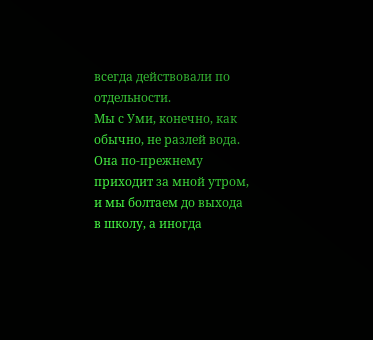всегда действовали по отдельности.
Мы с Уми, конечно, как обычно, не разлей вода. Она по-прежнему приходит за мной утром, и мы болтаем до выхода в школу, а иногда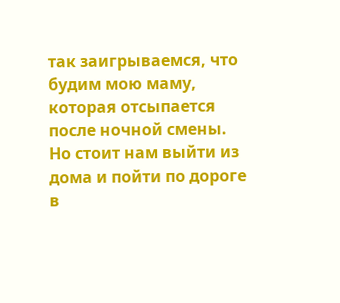так заигрываемся, что будим мою маму, которая отсыпается после ночной смены.
Но стоит нам выйти из дома и пойти по дороге в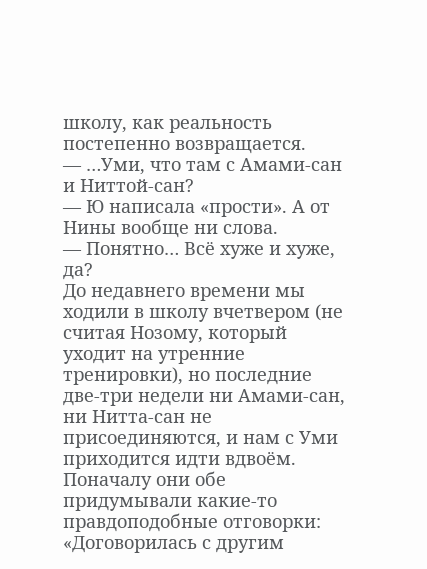школу, как реальность постепенно возвращается.
— …Уми, что там с Амами-сан и Ниттой-сан?
— Ю написала «прости». А от Нины вообще ни слова.
— Понятно… Всё хуже и хуже, да?
До недавнего времени мы ходили в школу вчетвером (не считая Нозому, который уходит на утренние тренировки), но последние две-три недели ни Амами-сан, ни Нитта-сан не присоединяются, и нам с Уми приходится идти вдвоём.
Поначалу они обе придумывали какие-то правдоподобные отговорки: «Договорилась с другим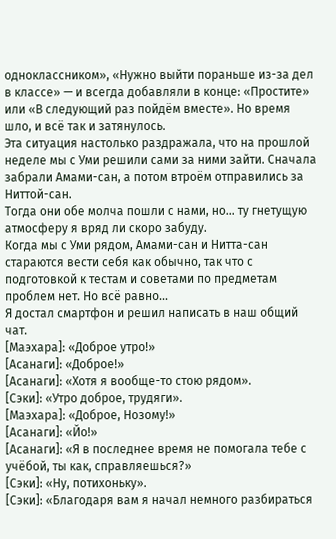одноклассником», «Нужно выйти пораньше из-за дел в классе» — и всегда добавляли в конце: «Простите» или «В следующий раз пойдём вместе». Но время шло, и всё так и затянулось.
Эта ситуация настолько раздражала, что на прошлой неделе мы с Уми решили сами за ними зайти. Сначала забрали Амами-сан, а потом втроём отправились за Ниттой-сан.
Тогда они обе молча пошли с нами, но… ту гнетущую атмосферу я вряд ли скоро забуду.
Когда мы с Уми рядом, Амами-сан и Нитта-сан стараются вести себя как обычно, так что с подготовкой к тестам и советами по предметам проблем нет. Но всё равно…
Я достал смартфон и решил написать в наш общий чат.
[Маэхара]: «Доброе утро!»
[Асанаги]: «Доброе!»
[Асанаги]: «Хотя я вообще-то стою рядом».
[Сэки]: «Утро доброе, трудяги».
[Маэхара]: «Доброе, Нозому!»
[Асанаги]: «Йо!»
[Асанаги]: «Я в последнее время не помогала тебе с учёбой, ты как, справляешься?»
[Сэки]: «Ну, потихоньку».
[Сэки]: «Благодаря вам я начал немного разбираться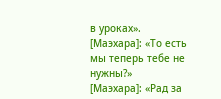в уроках».
[Маэхара]: «То есть мы теперь тебе не нужны?»
[Маэхара]: «Рад за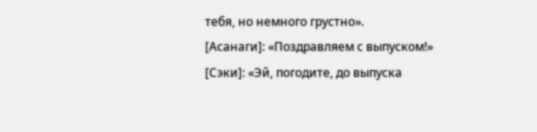тебя, но немного грустно».
[Асанаги]: «Поздравляем с выпуском!»
[Сэки]: «Эй, погодите, до выпуска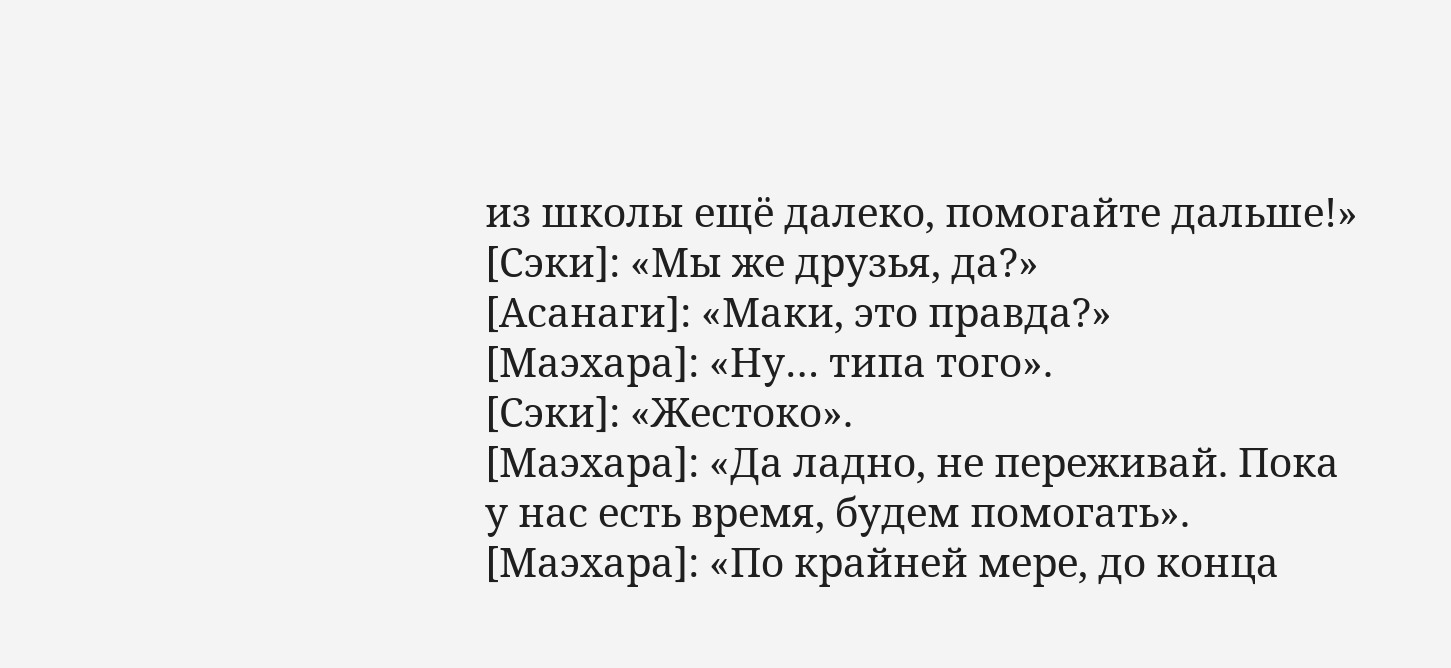из школы ещё далеко, помогайте дальше!»
[Сэки]: «Мы же друзья, да?»
[Асанаги]: «Маки, это правда?»
[Маэхара]: «Ну… типа того».
[Сэки]: «Жестоко».
[Маэхара]: «Да ладно, не переживай. Пока у нас есть время, будем помогать».
[Маэхара]: «По крайней мере, до конца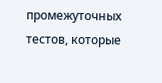промежуточных тестов, которые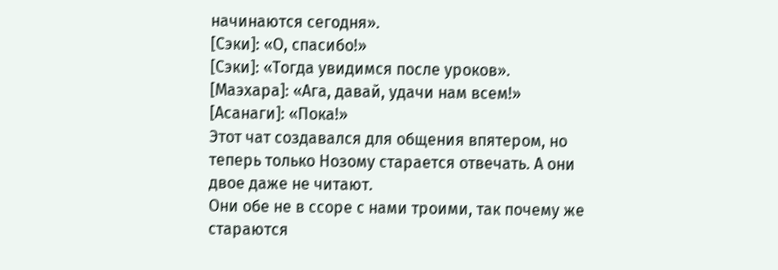начинаются сегодня».
[Сэки]: «О, спасибо!»
[Сэки]: «Тогда увидимся после уроков».
[Маэхара]: «Ага, давай, удачи нам всем!»
[Асанаги]: «Пока!»
Этот чат создавался для общения впятером, но теперь только Нозому старается отвечать. А они двое даже не читают.
Они обе не в ссоре с нами троими, так почему же стараются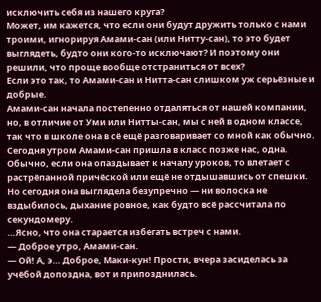исключить себя из нашего круга?
Может, им кажется, что если они будут дружить только с нами троими, игнорируя Амами-сан (или Нитту-сан), то это будет выглядеть, будто они кого-то исключают? И поэтому они решили, что проще вообще отстраниться от всех?
Если это так, то Амами-сан и Нитта-сан слишком уж серьёзные и добрые.
Амами-сан начала постепенно отдаляться от нашей компании, но, в отличие от Уми или Нитты-сан, мы с ней в одном классе, так что в школе она в сё ещё разговаривает со мной как обычно.
Сегодня утром Амами-сан пришла в класс позже нас, одна. Обычно, если она опаздывает к началу уроков, то влетает с растрёпанной причёской или ещё не отдышавшись от спешки. Но сегодня она выглядела безупречно — ни волоска не вздыбилось, дыхание ровное, как будто всё рассчитала по секундомеру.
…Ясно, что она старается избегать встреч с нами.
— Доброе утро, Амами-сан.
— Ой! А, э… Доброе, Маки-кун! Прости, вчера засиделась за учёбой допоздна, вот и припозднилась.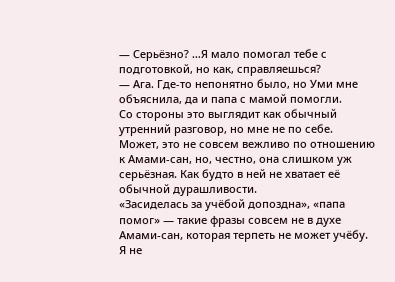— Серьёзно? …Я мало помогал тебе с подготовкой, но как, справляешься?
— Ага. Где-то непонятно было, но Уми мне объяснила, да и папа с мамой помогли.
Со стороны это выглядит как обычный утренний разговор, но мне не по себе.
Может, это не совсем вежливо по отношению к Амами-сан, но, честно, она слишком уж серьёзная. Как будто в ней не хватает её обычной дурашливости.
«Засиделась за учёбой допоздна», «папа помог» — такие фразы совсем не в духе Амами-сан, которая терпеть не может учёбу.
Я не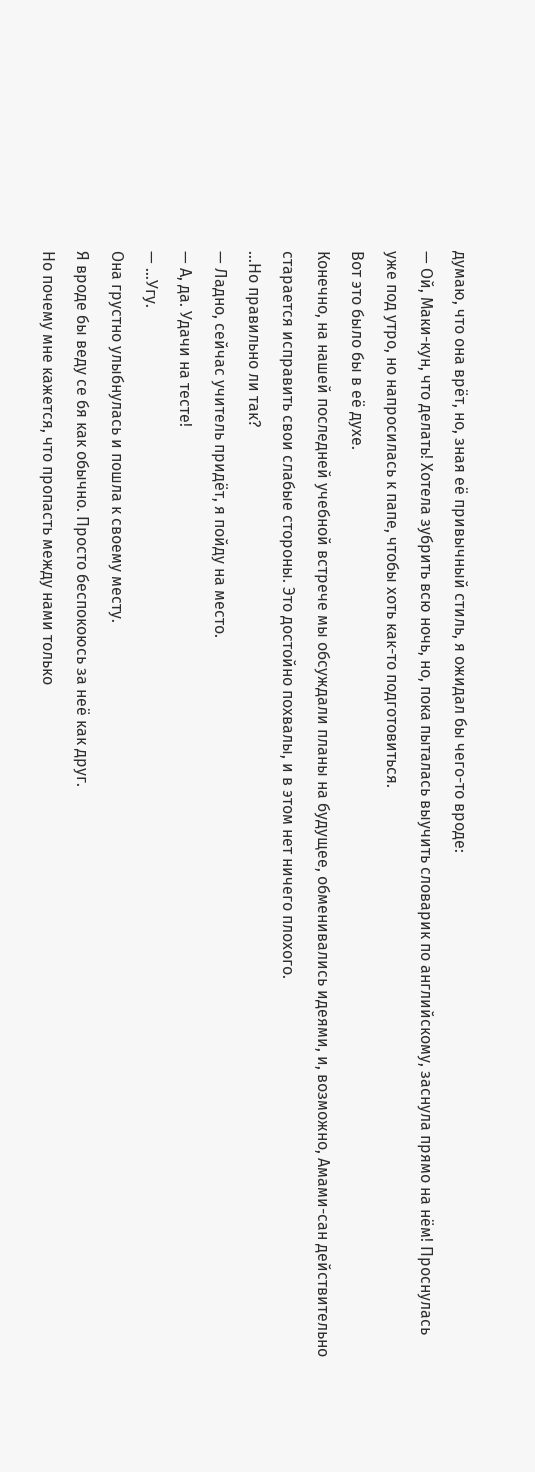думаю, что она врёт, но, зная её привычный стиль, я ожидал бы чего-то вроде:
— Ой, Маки-кун, что делать! Хотела зубрить всю ночь, но, пока пыталась выучить словарик по английскому, заснула прямо на нём! Проснулась уже под утро, но напросилась к папе, чтобы хоть как-то подготовиться.
Вот это было бы в её духе.
Конечно, на нашей последней учебной встрече мы обсуждали планы на будущее, обменивались идеями, и, возможно, Амами-сан действительно старается исправить свои слабые стороны. Это достойно похвалы, и в этом нет ничего плохого.
…Но правильно ли так?
— Ладно, сейчас учитель придёт, я пойду на место.
— А, да. Удачи на тесте!
— …Угу.
Она грустно улыбнулась и пошла к своему месту.
Я вроде бы веду се бя как обычно. Просто беспокоюсь за неё как друг.
Но почему мне кажется, что пропасть между нами только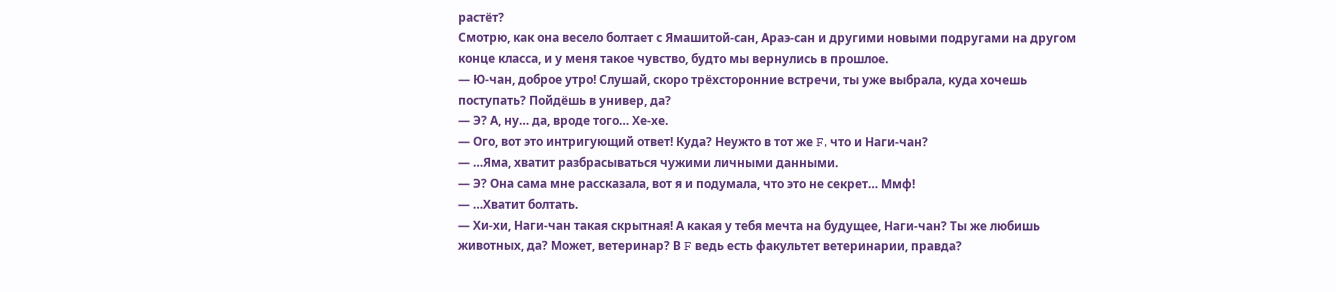растёт?
Смотрю, как она весело болтает с Ямашитой-сан, Араэ-сан и другими новыми подругами на другом конце класса, и у меня такое чувство, будто мы вернулись в прошлое.
— Ю-чан, доброе утро! Слушай, скоро трёхсторонние встречи, ты уже выбрала, куда хочешь поступать? Пойдёшь в универ, да?
— Э? А, ну… да, вроде того… Хе-хе.
— Ого, вот это интригующий ответ! Куда? Неужто в тот же F, что и Наги-чан?
— …Яма, хватит разбрасываться чужими личными данными.
— Э? Она сама мне рассказала, вот я и подумала, что это не секрет… Ммф!
— …Хватит болтать.
— Хи-хи, Наги-чан такая скрытная! А какая у тебя мечта на будущее, Наги-чан? Ты же любишь животных, да? Может, ветеринар? В F ведь есть факультет ветеринарии, правда?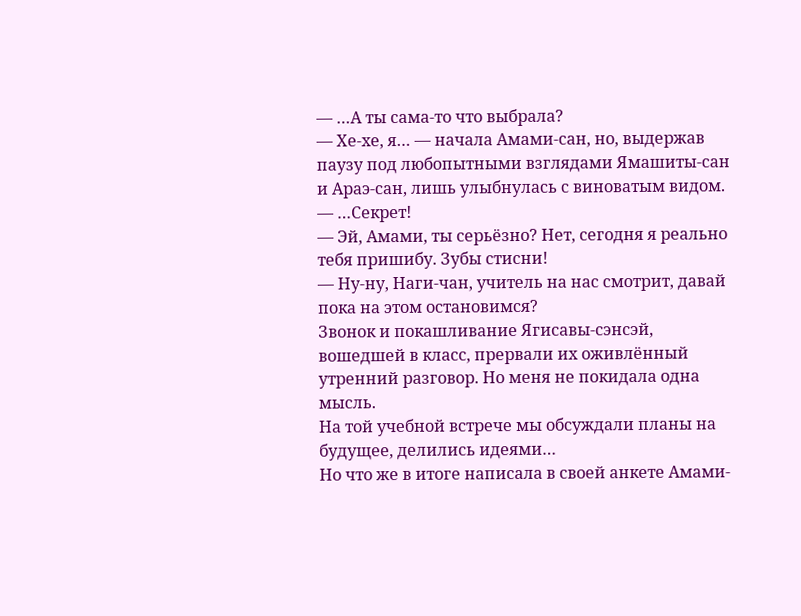— …А ты сама-то что выбрала?
— Хе-хе, я… — начала Амами-сан, но, выдержав паузу под любопытными взглядами Ямашиты-сан и Араэ-сан, лишь улыбнулась с виноватым видом. — …Секрет!
— Эй, Амами, ты серьёзно? Нет, сегодня я реально тебя пришибу. Зубы стисни!
— Ну-ну, Наги-чан, учитель на нас смотрит, давай пока на этом остановимся?
Звонок и покашливание Ягисавы-сэнсэй, вошедшей в класс, прервали их оживлённый утренний разговор. Но меня не покидала одна мысль.
На той учебной встрече мы обсуждали планы на будущее, делились идеями…
Но что же в итоге написала в своей анкете Амами-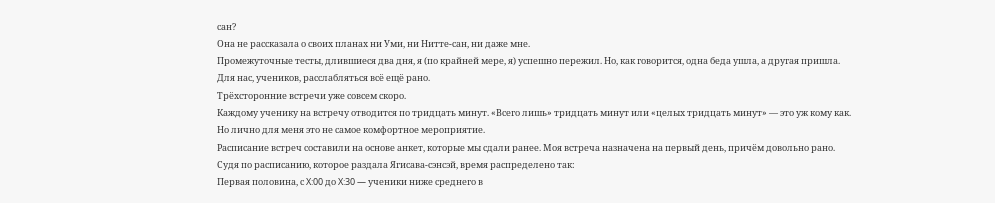сан?
Она не рассказала о своих планах ни Уми, ни Нитте-сан, ни даже мне.
Промежуточные тесты, длившиеся два дня, я (по крайней мере, я) успешно пережил. Но, как говорится, одна беда ушла, а другая пришла.
Для нас, учеников, расслабляться всё ещё рано.
Трёхсторонние встречи уже совсем скоро.
Каждому ученику на встречу отводится по тридцать минут. «Всего лишь» тридцать минут или «целых тридцать минут» — это уж кому как.
Но лично для меня это не самое комфортное мероприятие.
Расписание встреч составили на основе анкет, которые мы сдали ранее. Моя встреча назначена на первый день, причём довольно рано.
Судя по расписанию, которое раздала Ягисава-сэнсэй, время распределено так:
Первая половина, с X:00 до X:30 — ученики ниже среднего в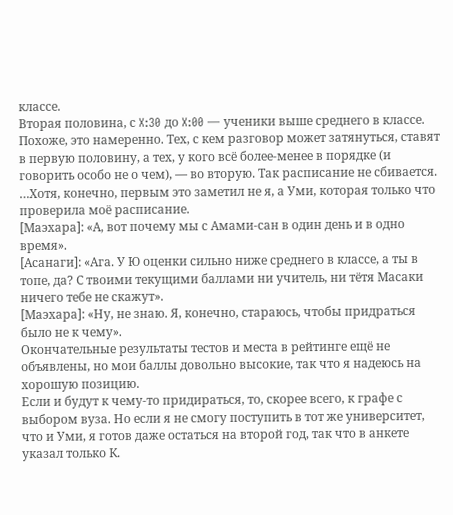классе.
Вторая половина, с X:30 до X:00 — ученики выше среднего в классе.
Похоже, это намеренно. Тех, с кем разговор может затянуться, ставят в первую половину, а тех, у кого всё более-менее в порядке (и говорить особо не о чем), — во вторую. Так расписание не сбивается.
…Хотя, конечно, первым это заметил не я, а Уми, которая только что проверила моё расписание.
[Маэхара]: «А, вот почему мы с Амами-сан в один день и в одно время».
[Асанаги]: «Ага. У Ю оценки сильно ниже среднего в классе, а ты в топе, да? С твоими текущими баллами ни учитель, ни тётя Масаки ничего тебе не скажут».
[Маэхара]: «Ну, не знаю. Я, конечно, стараюсь, чтобы придраться было не к чему».
Окончательные результаты тестов и места в рейтинге ещё не объявлены, но мои баллы довольно высокие, так что я надеюсь на хорошую позицию.
Если и будут к чему-то придираться, то, скорее всего, к графе с выбором вуза. Но если я не смогу поступить в тот же университет, что и Уми, я готов даже остаться на второй год, так что в анкете указал только К.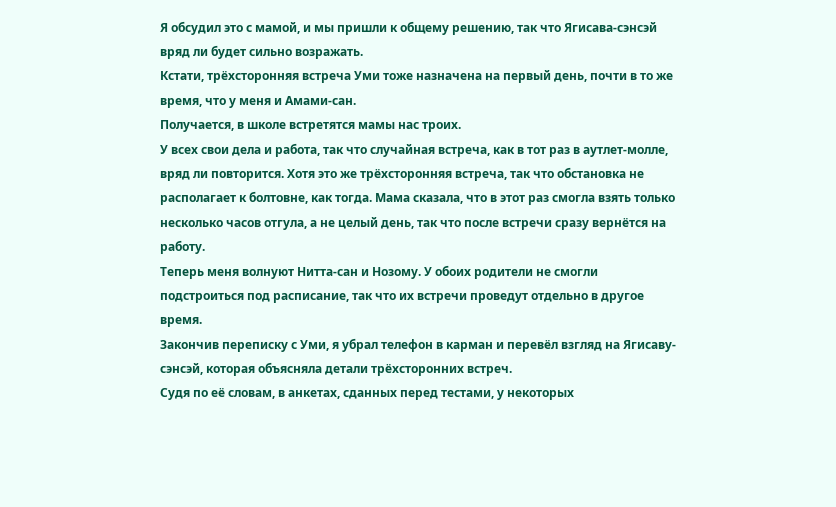Я обсудил это с мамой, и мы пришли к общему решению, так что Ягисава-сэнсэй вряд ли будет сильно возражать.
Кстати, трёхсторонняя встреча Уми тоже назначена на первый день, почти в то же время, что у меня и Амами-сан.
Получается, в школе встретятся мамы нас троих.
У всех свои дела и работа, так что случайная встреча, как в тот раз в аутлет-молле, вряд ли повторится. Хотя это же трёхсторонняя встреча, так что обстановка не располагает к болтовне, как тогда. Мама сказала, что в этот раз смогла взять только несколько часов отгула, а не целый день, так что после встречи сразу вернётся на работу.
Теперь меня волнуют Нитта-сан и Нозому. У обоих родители не смогли подстроиться под расписание, так что их встречи проведут отдельно в другое время.
Закончив переписку с Уми, я убрал телефон в карман и перевёл взгляд на Ягисаву-сэнсэй, которая объясняла детали трёхсторонних встреч.
Судя по её словам, в анкетах, сданных перед тестами, у некоторых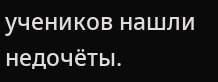учеников нашли недочёты.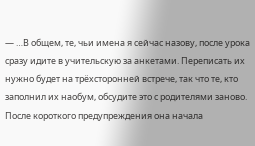— …В общем, те, чьи имена я сейчас назову, после урока сразу идите в учительскую за анкетами. Переписать их нужно будет на трёхсторонней встрече, так что те, кто заполнил их наобум, обсудите это с родителями заново.
После короткого предупреждения она начала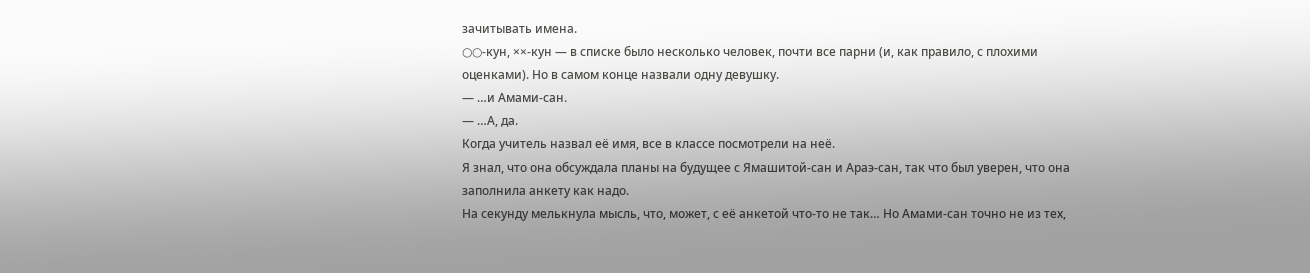зачитывать имена.
○○-кун, ××-кун — в списке было несколько человек, почти все парни (и, как правило, с плохими оценками). Но в самом конце назвали одну девушку.
— …и Амами-сан.
— …А, да.
Когда учитель назвал её имя, все в классе посмотрели на неё.
Я знал, что она обсуждала планы на будущее с Ямашитой-сан и Араэ-сан, так что был уверен, что она заполнила анкету как надо.
На секунду мелькнула мысль, что, может, с её анкетой что-то не так… Но Амами-сан точно не из тех,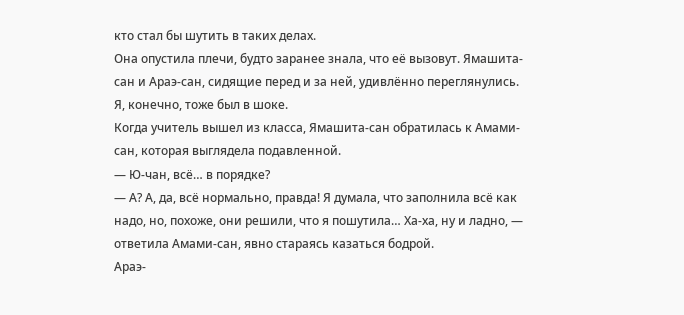кто стал бы шутить в таких делах.
Она опустила плечи, будто заранее знала, что её вызовут. Ямашита-сан и Араэ-сан, сидящие перед и за ней, удивлённо переглянулись.
Я, конечно, тоже был в шоке.
Когда учитель вышел из класса, Ямашита-сан обратилась к Амами-сан, которая выглядела подавленной.
— Ю-чан, всё… в порядке?
— А? А, да, всё нормально, правда! Я думала, что заполнила всё как надо, но, похоже, они решили, что я пошутила… Ха-ха, ну и ладно, — ответила Амами-сан, явно стараясь казаться бодрой.
Араэ-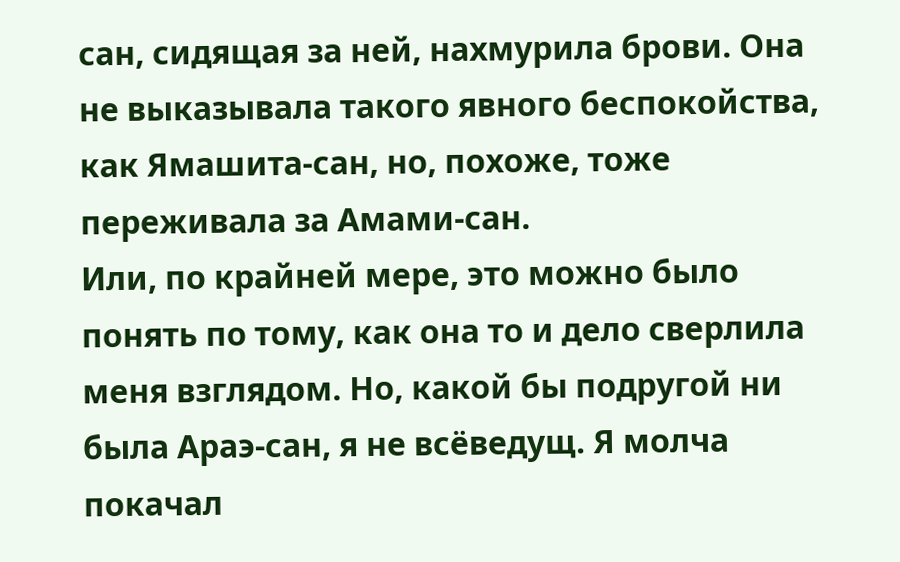сан, сидящая за ней, нахмурила брови. Она не выказывала такого явного беспокойства, как Ямашита-сан, но, похоже, тоже переживала за Амами-сан.
Или, по крайней мере, это можно было понять по тому, как она то и дело сверлила меня взглядом. Но, какой бы подругой ни была Араэ-сан, я не всёведущ. Я молча покачал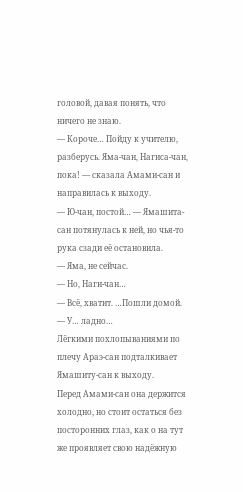головой, давая понять, что ничего не знаю.
— Короче… Пойду к учителю, разберусь. Яма-чан, Нагиса-чан, пока! — сказала Амами-сан и направилась к выходу.
— Ю-чан, постой… — Ямашита-сан потянулась к ней, но чья-то рука сзади её остановила.
— Яма, не сейчас.
— Но, Наги-чан…
— Всё, хватит. …Пошли домой.
— У… ладно…
Лёгкими похлопываниями по плечу Араэ-сан подталкивает Ямашиту-сан к выходу.
Перед Амами-сан она держится холодно, но стоит остаться без посторонних глаз, как о на тут же проявляет свою надёжную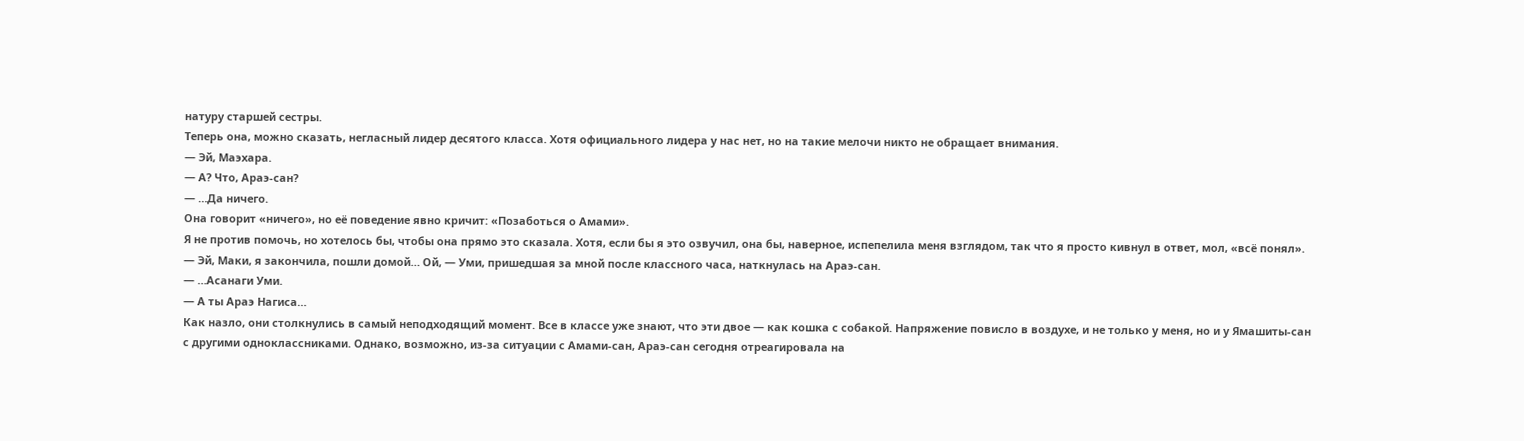натуру старшей сестры.
Теперь она, можно сказать, негласный лидер десятого класса. Хотя официального лидера у нас нет, но на такие мелочи никто не обращает внимания.
— Эй, Маэхара.
— А? Что, Араэ-сан?
— …Да ничего.
Она говорит «ничего», но её поведение явно кричит: «Позаботься о Амами».
Я не против помочь, но хотелось бы, чтобы она прямо это сказала. Хотя, если бы я это озвучил, она бы, наверное, испепелила меня взглядом, так что я просто кивнул в ответ, мол, «всё понял».
— Эй, Маки, я закончила, пошли домой… Ой, — Уми, пришедшая за мной после классного часа, наткнулась на Араэ-сан.
— …Асанаги Уми.
— А ты Араэ Нагиса…
Как назло, они столкнулись в самый неподходящий момент. Все в классе уже знают, что эти двое — как кошка с собакой. Напряжение повисло в воздухе, и не только у меня, но и у Ямашиты-сан с другими одноклассниками. Однако, возможно, из-за ситуации с Амами-сан, Араэ-сан сегодня отреагировала на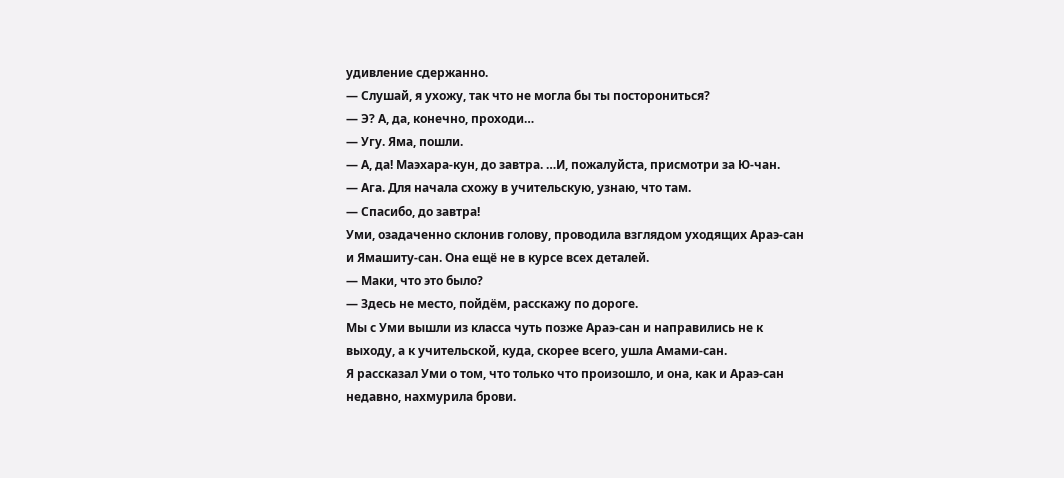удивление сдержанно.
— Слушай, я ухожу, так что не могла бы ты посторониться?
— Э? А, да, конечно, проходи…
— Угу. Яма, пошли.
— А, да! Маэхара-кун, до завтра. …И, пожалуйста, присмотри за Ю-чан.
— Ага. Для начала схожу в учительскую, узнаю, что там.
— Спасибо, до завтра!
Уми, озадаченно склонив голову, проводила взглядом уходящих Араэ-сан и Ямашиту-сан. Она ещё не в курсе всех деталей.
— Маки, что это было?
— Здесь не место, пойдём, расскажу по дороге.
Мы с Уми вышли из класса чуть позже Араэ-сан и направились не к выходу, а к учительской, куда, скорее всего, ушла Амами-сан.
Я рассказал Уми о том, что только что произошло, и она, как и Араэ-сан недавно, нахмурила брови.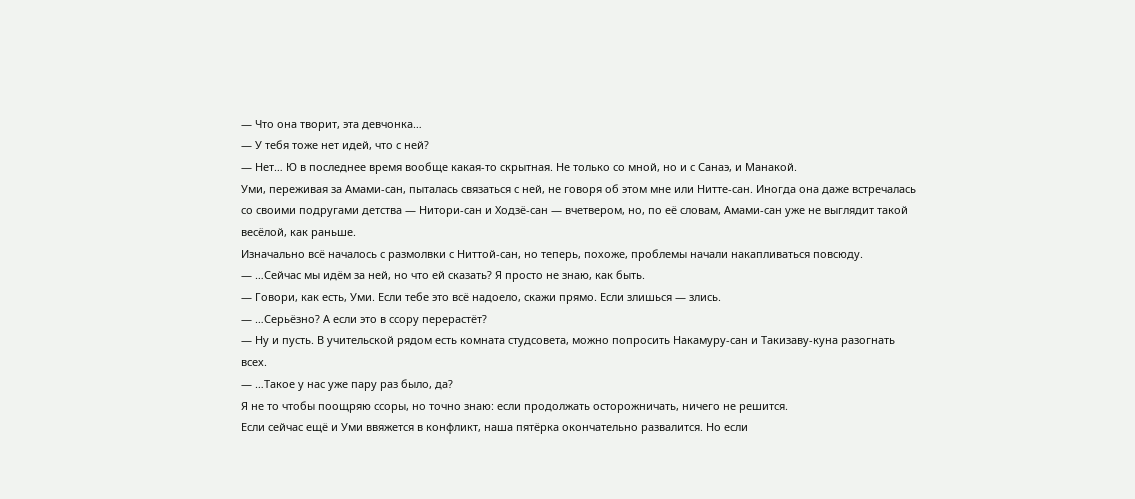— Что она творит, эта девчонка…
— У тебя тоже нет идей, что с ней?
— Нет… Ю в последнее время вообще какая-то скрытная. Не только со мной, но и с Санаэ, и Манакой.
Уми, переживая за Амами-сан, пыталась связаться с ней, не говоря об этом мне или Нитте-сан. Иногда она даже встречалась со своими подругами детства — Нитори-сан и Ходзё-сан — вчетвером, но, по её словам, Амами-сан уже не выглядит такой весёлой, как раньше.
Изначально всё началось с размолвки с Ниттой-сан, но теперь, похоже, проблемы начали накапливаться повсюду.
— …Сейчас мы идём за ней, но что ей сказать? Я просто не знаю, как быть.
— Говори, как есть, Уми. Если тебе это всё надоело, скажи прямо. Если злишься — злись.
— …Серьёзно? А если это в ссору перерастёт?
— Ну и пусть. В учительской рядом есть комната студсовета, можно попросить Накамуру-сан и Такизаву-куна разогнать всех.
— …Такое у нас уже пару раз было, да?
Я не то чтобы поощряю ссоры, но точно знаю: если продолжать осторожничать, ничего не решится.
Если сейчас ещё и Уми ввяжется в конфликт, наша пятёрка окончательно развалится. Но если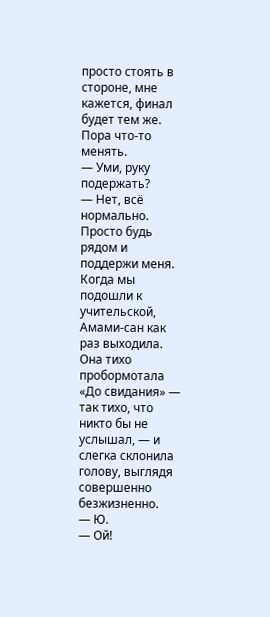просто стоять в стороне, мне кажется, финал будет тем же.
Пора что-то менять.
— Уми, руку подержать?
— Нет, всё нормально. Просто будь рядом и поддержи меня.
Когда мы подошли к учительской, Амами-сан как раз выходила.
Она тихо пробормотала «До свидания» — так тихо, что никто бы не услышал, — и слегка склонила голову, выглядя совершенно безжизненно.
— Ю.
— Ой!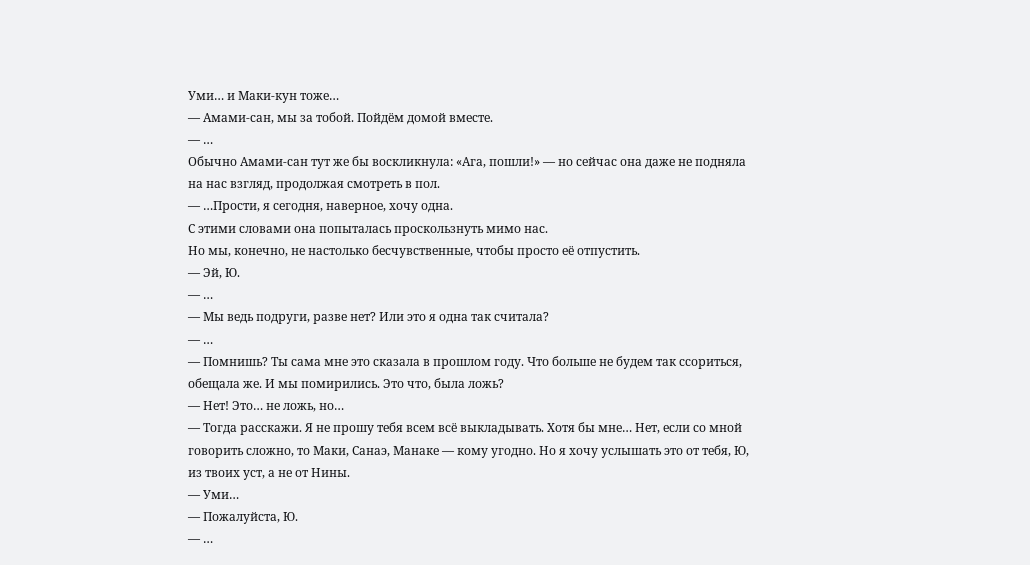Уми… и Маки-кун тоже…
— Амами-сан, мы за тобой. Пойдём домой вместе.
— …
Обычно Амами-сан тут же бы воскликнула: «Ага, пошли!» — но сейчас она даже не подняла на нас взгляд, продолжая смотреть в пол.
— …Прости, я сегодня, наверное, хочу одна.
С этими словами она попыталась проскользнуть мимо нас.
Но мы, конечно, не настолько бесчувственные, чтобы просто её отпустить.
— Эй, Ю.
— …
— Мы ведь подруги, разве нет? Или это я одна так считала?
— …
— Помнишь? Ты сама мне это сказала в прошлом году. Что больше не будем так ссориться, обещала же. И мы помирились. Это что, была ложь?
— Нет! Это… не ложь, но…
— Тогда расскажи. Я не прошу тебя всем всё выкладывать. Хотя бы мне… Нет, если со мной говорить сложно, то Маки, Санаэ, Манаке — кому угодно. Но я хочу услышать это от тебя, Ю, из твоих уст, а не от Нины.
— Уми…
— Пожалуйста, Ю.
— …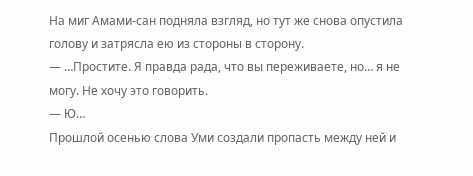На миг Амами-сан подняла взгляд, но тут же снова опустила голову и затрясла ею из стороны в сторону.
— …Простите. Я правда рада, что вы переживаете, но… я не могу. Не хочу это говорить.
— Ю…
Прошлой осенью слова Уми создали пропасть между ней и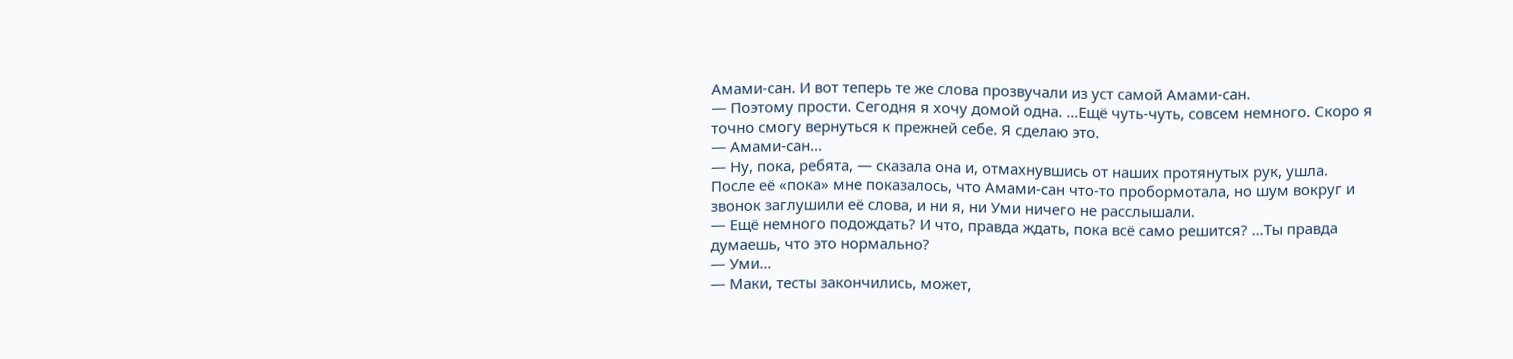Амами-сан. И вот теперь те же слова прозвучали из уст самой Амами-сан.
— Поэтому прости. Сегодня я хочу домой одна. …Ещё чуть-чуть, совсем немного. Скоро я точно смогу вернуться к прежней себе. Я сделаю это.
— Амами-сан…
— Ну, пока, ребята, — сказала она и, отмахнувшись от наших протянутых рук, ушла.
После её «пока» мне показалось, что Амами-сан что-то пробормотала, но шум вокруг и звонок заглушили её слова, и ни я, ни Уми ничего не расслышали.
— Ещё немного подождать? И что, правда ждать, пока всё само решится? …Ты правда думаешь, что это нормально?
— Уми…
— Маки, тесты закончились, может,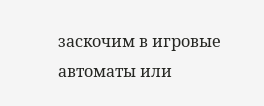заскочим в игровые автоматы или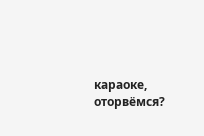караоке, оторвёмся?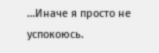…Иначе я просто не успокоюсь.